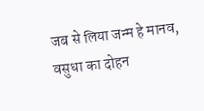जब से लिया जन्म हे मानव,
वसुधा का दोहन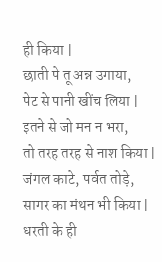ही किया |
छाती पे तू अन्न उगाया,
पेट से पानी खींच लिया |
इतने से जो मन न भरा,
तो तरह तरह से नाश किया |
जंगल काटे, पर्वत तोड़े,
सागर का मंथन भी किया |
धरती के ही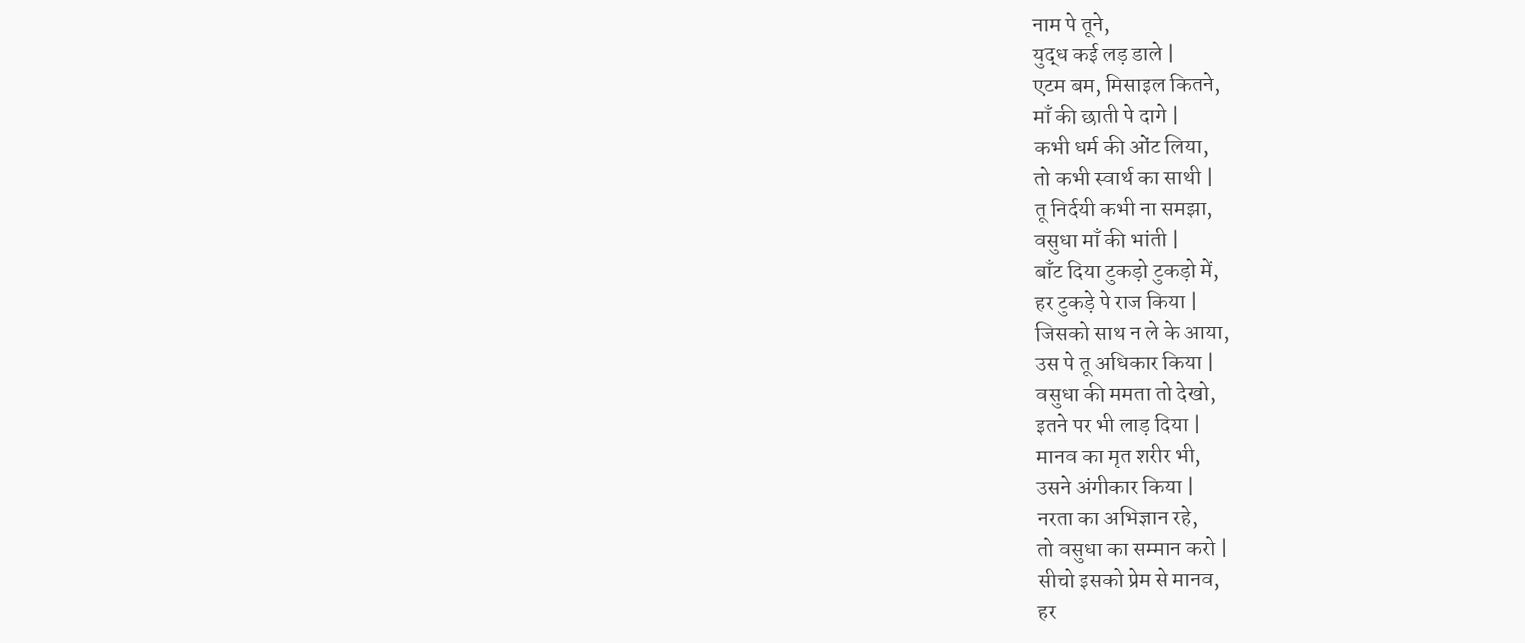नाम पे तूने,
युद्ध कई लड़ डाले |
एटम बम, मिसाइल कितने,
माँ की छाती पे दागे |
कभी धर्म की ओंट लिया,
तो कभी स्वार्थ का साथी |
तू निर्दयी कभी ना समझा,
वसुधा माँ की भांती |
बाँट दिया टुकड़ो टुकड़ो में,
हर टुकड़े पे राज किया |
जिसको साथ न ले के आया,
उस पे तू अधिकार किया |
वसुधा की ममता तो देखो,
इतने पर भी लाड़ दिया |
मानव का मृत शरीर भी,
उसने अंगीकार किया |
नरता का अभिज्ञान रहे,
तो वसुधा का सम्मान करो |
सीचो इसको प्रेम से मानव,
हर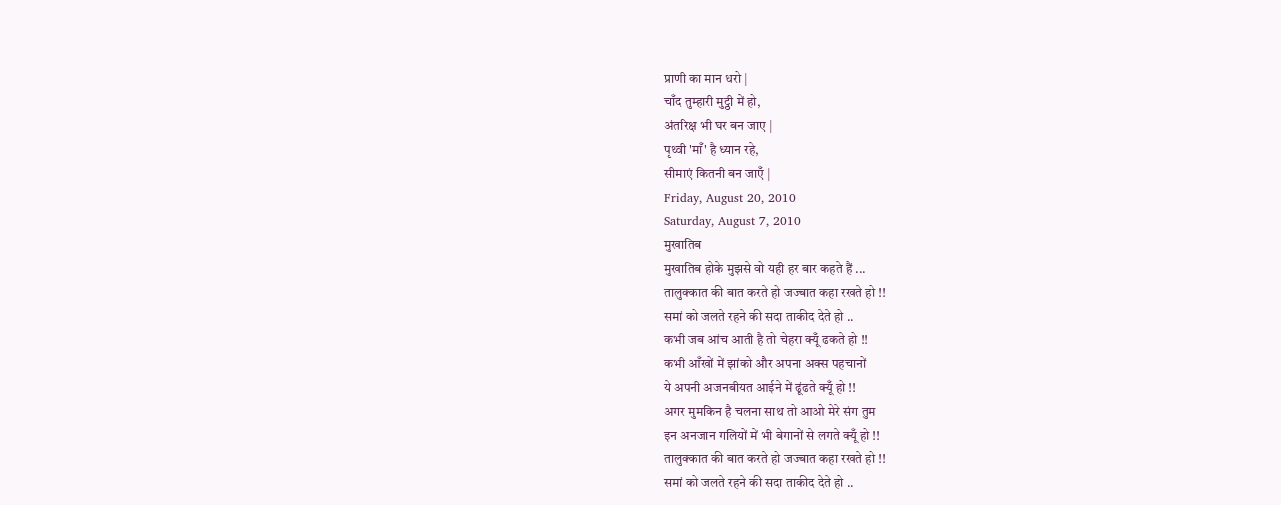प्राणी का मान धरो |
चाँद तुम्हारी मुट्ठी में हो,
अंतरिक्ष भी घर बन जाए |
पृथ्वी 'माँ' है ध्यान रहे,
सीमाएं कितनी बन जाएँ |
Friday, August 20, 2010
Saturday, August 7, 2010
मुखातिब
मुखातिब होके मुझसे वो यही हर बार कहते हैं ...
तालुक्कात की बात करते हो जज्बात कहा रखते हो !!
समां को जलते रहने की सदा ताकीद देते हो ..
कभी जब आंच आती है तो चेहरा क्यूँ ढकते हो !!
कभी आँखों में झांको और अपना अक्स पहचानों
ये अपनी अजनबीयत आईने में ढूंढते क्यूँ हो !!
अगर मुमकिन है चलना साथ तो आओ मेरे संग तुम
इन अनजान गलियों में भी बेगानों से लगते क्यूँ हो !!
तालुक्कात की बात करते हो जज्बात कहा रखते हो !!
समां को जलते रहने की सदा ताकीद देते हो ..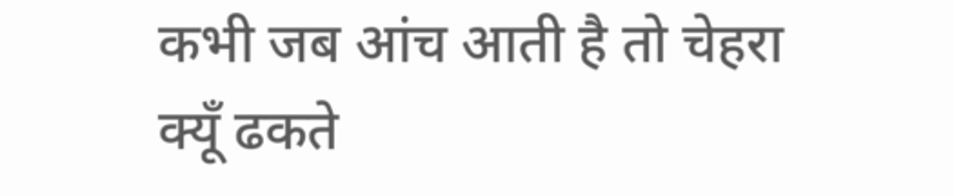कभी जब आंच आती है तो चेहरा क्यूँ ढकते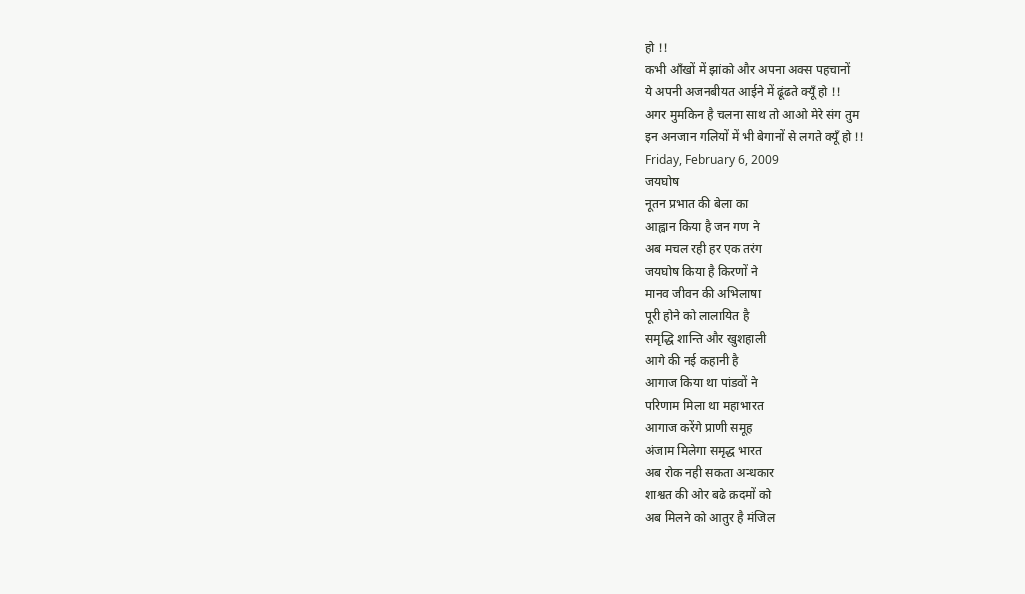हो !!
कभी आँखों में झांको और अपना अक्स पहचानों
ये अपनी अजनबीयत आईने में ढूंढते क्यूँ हो !!
अगर मुमकिन है चलना साथ तो आओ मेरे संग तुम
इन अनजान गलियों में भी बेगानों से लगते क्यूँ हो !!
Friday, February 6, 2009
जयघोष
नूतन प्रभात की बेला का
आह्वान किया है जन गण ने
अब मचल रही हर एक तरंग
जयघोष किया है किरणों ने
मानव जीवन की अभिलाषा
पूरी होने को लालायित है
समृद्धि शान्ति और खुशहाली
आगे की नई कहानी है
आगाज किया था पांडवों ने
परिणाम मिला था महाभारत
आगाज करेंगे प्राणी समूह
अंजाम मिलेगा समृद्ध भारत
अब रोक नही सकता अन्धकार
शाश्वत की ओर बढे क़दमों को
अब मिलने को आतुर है मंजिल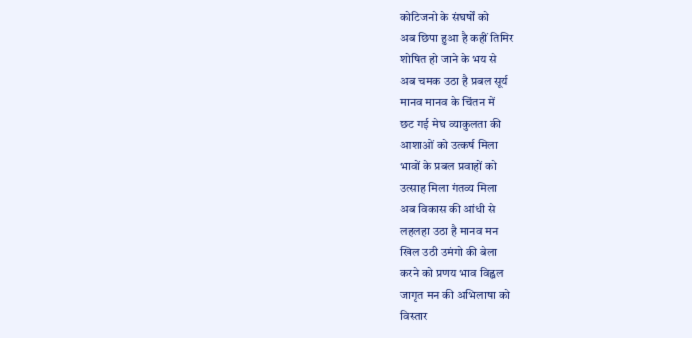कोटिजनो के संघर्षों को
अब छिपा हुआ है कहीं तिमिर
शोषित हो जाने के भय से
अब चमक उठा है प्रबल सूर्य
मानव मानव के चिंतन में
छट गई मेघ व्याकुलता की
आशाओं को उत्कर्ष मिला
भावों के प्रबल प्रवाहों को
उत्साह मिला गंतव्य मिला
अब विकास की आंधी से
लहलहा उठा है मानव मन
खिल उठी उमंगो की बेला
करने को प्रणय भाव विह्वल
जागृत मन की अभिलाषा को
विस्तार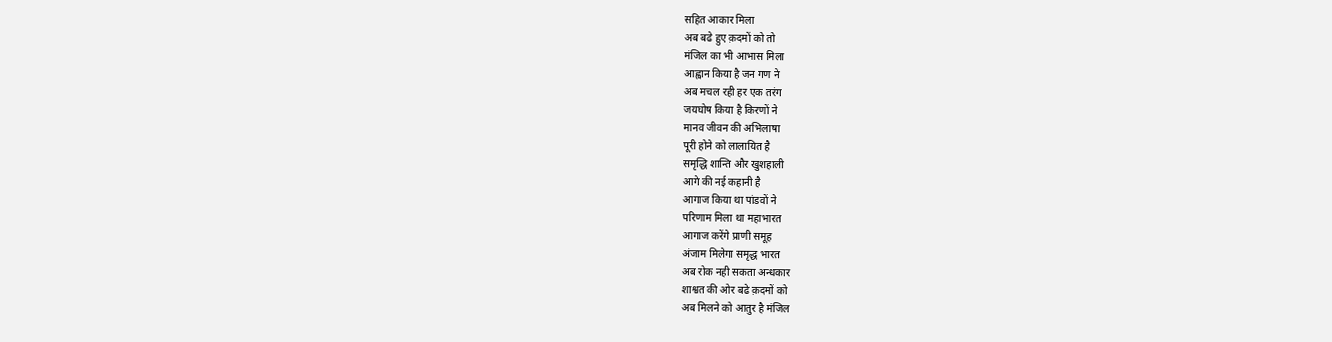सहित आकार मिला
अब बढे हुए क़दमों को तो
मंजिल का भी आभास मिला
आह्वान किया है जन गण ने
अब मचल रही हर एक तरंग
जयघोष किया है किरणों ने
मानव जीवन की अभिलाषा
पूरी होने को लालायित है
समृद्धि शान्ति और खुशहाली
आगे की नई कहानी है
आगाज किया था पांडवों ने
परिणाम मिला था महाभारत
आगाज करेंगे प्राणी समूह
अंजाम मिलेगा समृद्ध भारत
अब रोक नही सकता अन्धकार
शाश्वत की ओर बढे क़दमों को
अब मिलने को आतुर है मंजिल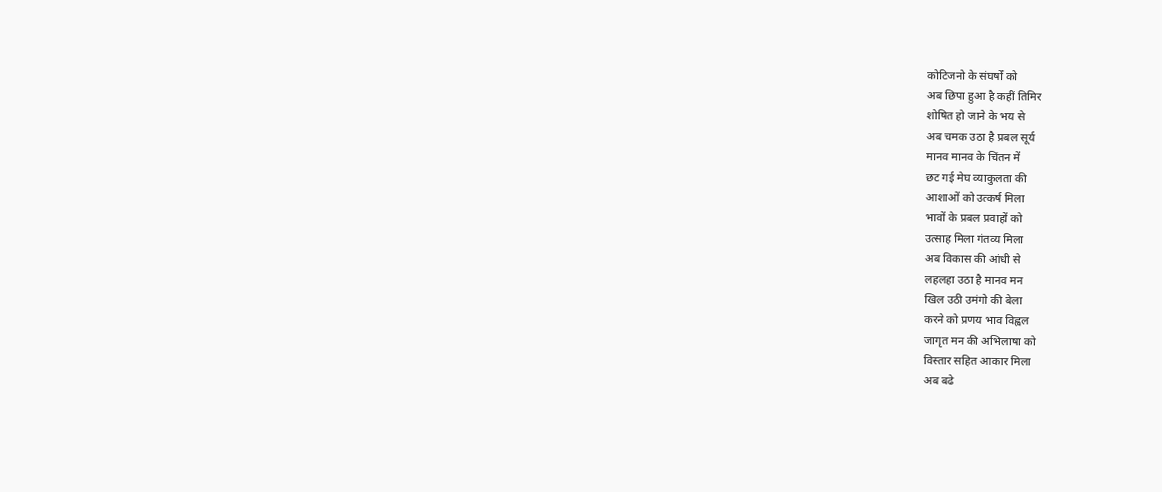कोटिजनो के संघर्षों को
अब छिपा हुआ है कहीं तिमिर
शोषित हो जाने के भय से
अब चमक उठा है प्रबल सूर्य
मानव मानव के चिंतन में
छट गई मेघ व्याकुलता की
आशाओं को उत्कर्ष मिला
भावों के प्रबल प्रवाहों को
उत्साह मिला गंतव्य मिला
अब विकास की आंधी से
लहलहा उठा है मानव मन
खिल उठी उमंगो की बेला
करने को प्रणय भाव विह्वल
जागृत मन की अभिलाषा को
विस्तार सहित आकार मिला
अब बढे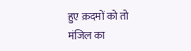हुए क़दमों को तो
मंजिल का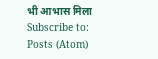भी आभास मिला
Subscribe to:
Posts (Atom)